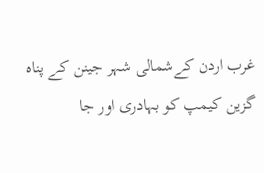غرب اردن کےشمالی شہر جینن کے پناہ گزین کیمپ کو بہادری اور جا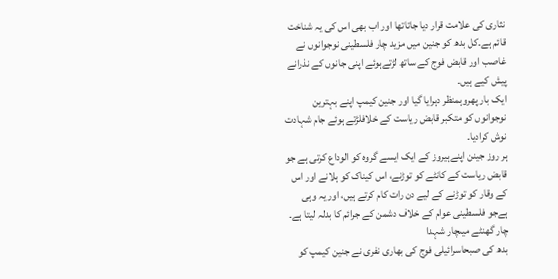نثاری کی علامت قرار دیا جاتاتھا اور اب بھی اس کی یہ شناخت قائم ہے۔کل بدھ کو جنین میں مزید چار فلسطینی نوجوانوں نے غاصب اور قابض فوج کے ساتھ لڑتےہوئے اپنی جانوں کے نذرانے پیش کیے ہیں۔
ایک بار پھروہمنظر دہرایا گیا اور جنین کیمپ اپنے بہترین نوجوانوں کو متکبر قابض ریاست کے خلافلڑتے ہوئے جام شہادت نوش کرادیا۔
ہر روز جینن اپنےہیروز کے ایک ایسے گروہ کو الوداع کرتی ہے جو قابض ریاست کے کانٹے کو توڑنے، اس کیناک کو ہلانے اور اس کے وقار کو توڑنے کے لیے دن رات کام کرتے ہیں، اور یہ وہی ہےجو فلسطینی عوام کے خلاف دشمن کے جرائم کا بدلہ لیتا ہے۔
چار گھنٹے میںچار شہدا
بدھ کی صبحاسرائیلی فوج کی بھاری نفری نے جنین کیمپ کو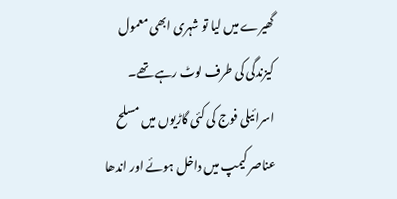گھیرے میں لیا تو شہری ابھی معمول کیزندگی کی طرف لوٹ رہے تھے۔ اسرائیلی فوج کی کئی گاڑیوں میں مسلح عناصر کیمپ میں داخل ہوئے اور اندھا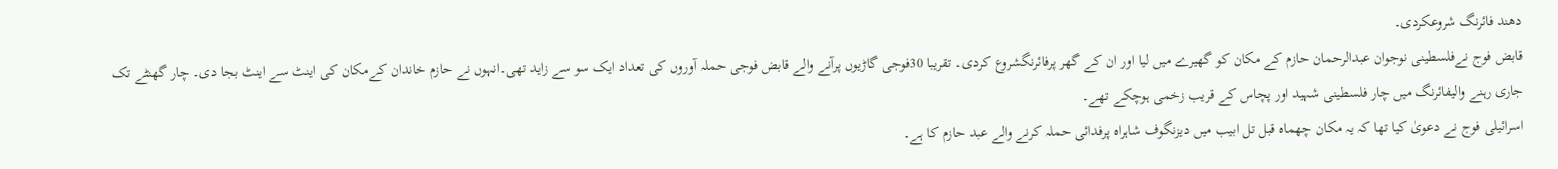دھند فائرنگ شروعکردی۔
قابض فوج نےفلسطینی نوجوان عبدالرحمان حازم کے مکان کو گھیرے میں لیا اور ان کے گھر پرفائرنگشروع کردی۔ تقریبا 30فوجی گاڑیوں پرآنے والے قابض فوجی حملہ آوروں کی تعداد ایک سو سے زاید تھی۔انہوں نے حازم خاندان کےمکان کی اینٹ سے اینٹ بجا دی۔ چار گھنٹے تک جاری رہنے والیفائرنگ میں چار فلسطینی شہید اور پچاس کے قریب زخمی ہوچکے تھے۔
اسرائیلی فوج نے دعویٰ کیا تھا کہ یہ مکان چھماہ قبل تل ابیب میں دیزنگوف شاہراہ پرفدائی حملہ کرنے والے عبد حازم کا ہے۔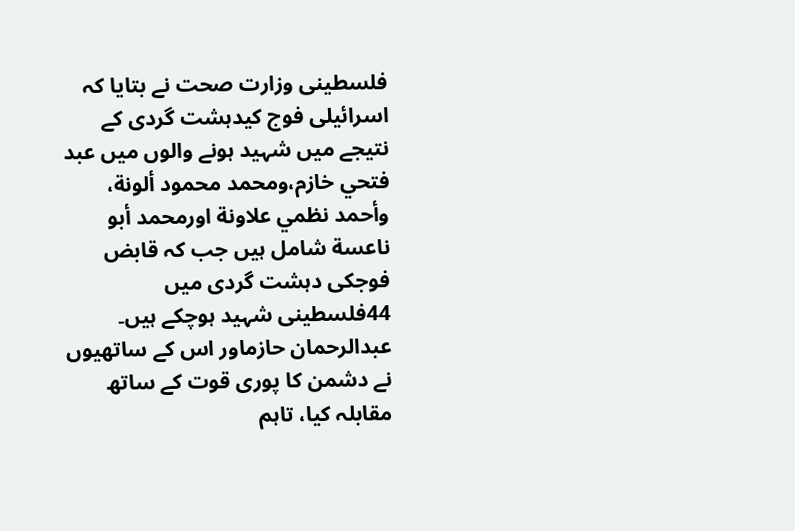فلسطینی وزارت صحت نے بتایا کہ اسرائیلی فوج کیدہشت گردی کے نتیجے میں شہید ہونے والوں میں عبد فتحي خازم،ومحمد محمود ألونة، وأحمد نظمي علاونة اورمحمد أبو ناعسة شامل ہیں جب کہ قابض فوجکی دہشت گردی میں 44فلسطینی شہید ہوچکے ہیں۔
عبدالرحمان حازماور اس کے ساتھیوں نے دشمن کا پوری قوت کے ساتھ مقابلہ کیا، تاہم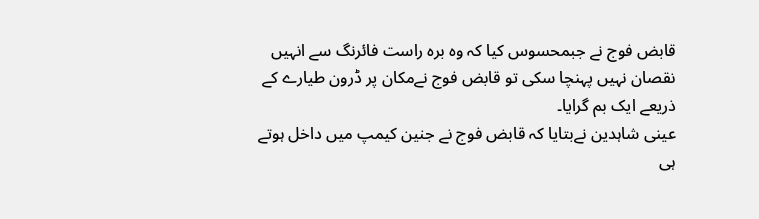قابض فوج نے جبمحسوس کیا کہ وہ برہ راست فائرنگ سے انہیں نقصان نہیں پہنچا سکی تو قابض فوج نےمکان پر ڈرون طیارے کے ذریعے ایک بم گرایا۔
عینی شاہدین نےبتایا کہ قابض فوج نے جنین کیمپ میں داخل ہوتے ہی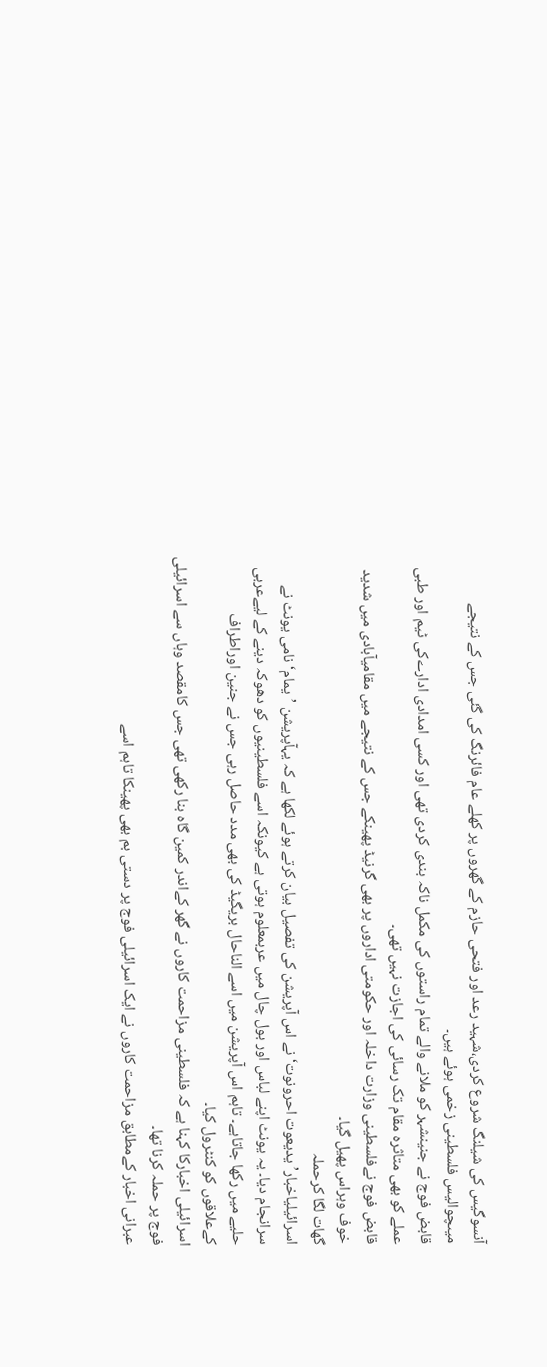آنسوگیس کی شیلنگ شروع کردی،شہید رعد اور فتحی حازم کے گھروں پر کھلے عام فائرنگ کی گئی جس کے نتیجے میںچوالیس فلسطینی زخمی ہوئے ہیں۔
قابض فوج نے جنینشہر کو ملانے والے تمام راستوں کی مکمل ناکہ بندی کردی تھی اور کسی امدادی ادارےکی ٹیم اور طبی عملے کو بھی متاثرہ مقام تک رسائی کی اجازت نہیں تھی۔
قابض فوج نےفلسطینی وزارت داخلہ اور حکومتی اداروں پر بھی گرنیڈ پھینکے جس کے نتیجے میں مقامیآبادی میں شدید خوف وہراس پھیل گیا۔
گھات لگا کرحملہ
اسرائیلیاخبار’یدیعوت احرونوت‘ نے اس آپریشن کی تفصیل بیان کرتے ہوئے لکھا ہے کہ یہآپریشن ’یمام‘ نامی یونٹ نے سرانجام دیا۔ یہ یونٹ اپنے لباس اور بول چال میں عربمعلوم ہوتی ہے کیونکہ اسے فلسطینیوں کو دھوکہ دینے کے لیےعربی حلیے میں رکھا جاتاہے۔ تاہم اس آپریشن میں اسے الناحال بریگیڈ کی بھی مدد حاصل رہی جس نے جنین اوراطراف کےعلاقوں کو کنٹرول کیا۔
اسرائیلی اخبارکا کہنا ہے کہ فلسطینی مزاحمت کاروں نے گھر کےاندر کمین گاہ بنا رکھی تھی جس کامقصد وہاں سے اسرائیلی فوج پر حملہ کرنا تھا۔
عبرانی اخبار کےمطابق مزاحمت کاروں نے ایک اسرائیلی فوج پر دستی بم بھی پھینکا تاہم اسے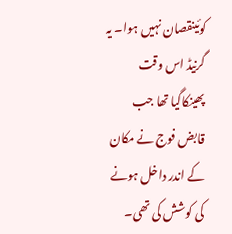کوئینقصان نہیں ہوا۔ یہ گرنیڈ اس وقت پھینکاگیا تھا جب قابض فوج نے مکان کے اندر داخل ہونے کی کوشش کی تھی۔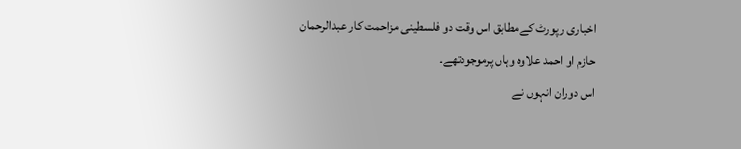اخباری رپورٹ کےمطابق اس وقت دو فلسطینی مزاحمت کار عبدالرحمان حازم او احمد علاوہ وہاں پرموجودتھے۔
اس دوران انہوں نے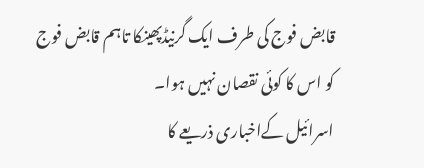قابض فوج کی طرف ایک گرنیڈپھینکا تاہم قابض فوج کو اس کا کوئی نقصان نہیں ہوا۔
اسرائیل کےاخباری ذریعے کا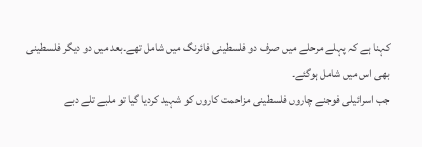کہنا ہے کہ پہلے مرحلے میں صرف دو فلسطینی فائرنگ میں شامل تھے۔بعد میں دو دیگر فلسطینی بھی اس میں شامل ہوگئے۔
جب اسرائیلی فوجنے چاروں فلسطینی مزاحمت کاروں کو شہید کردیا گیا تو ملبے تلے دبے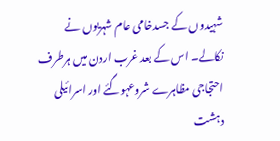شہیدوں کے جسدخامی عام شہریوں نے نکالے۔ اس کے بعد غرب اردن میں ہرطرف احتجاجی مظاہرے شروعہوگئے اور اسرائیلی دہشت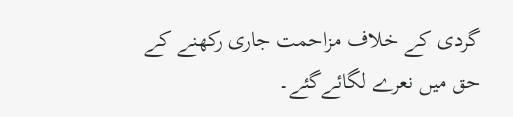گردی کے خلاف مزاحمت جاری رکھنے کے حق میں نعرے لگائےگئے۔